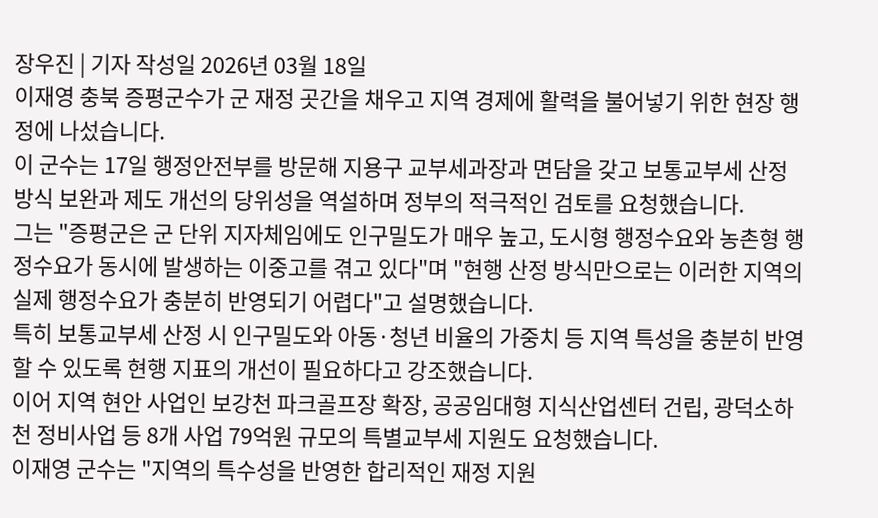장우진 | 기자 작성일 2026년 03월 18일
이재영 충북 증평군수가 군 재정 곳간을 채우고 지역 경제에 활력을 불어넣기 위한 현장 행정에 나섰습니다.
이 군수는 17일 행정안전부를 방문해 지용구 교부세과장과 면담을 갖고 보통교부세 산정 방식 보완과 제도 개선의 당위성을 역설하며 정부의 적극적인 검토를 요청했습니다.
그는 "증평군은 군 단위 지자체임에도 인구밀도가 매우 높고, 도시형 행정수요와 농촌형 행정수요가 동시에 발생하는 이중고를 겪고 있다"며 "현행 산정 방식만으로는 이러한 지역의 실제 행정수요가 충분히 반영되기 어렵다"고 설명했습니다.
특히 보통교부세 산정 시 인구밀도와 아동·청년 비율의 가중치 등 지역 특성을 충분히 반영할 수 있도록 현행 지표의 개선이 필요하다고 강조했습니다.
이어 지역 현안 사업인 보강천 파크골프장 확장, 공공임대형 지식산업센터 건립, 광덕소하천 정비사업 등 8개 사업 79억원 규모의 특별교부세 지원도 요청했습니다.
이재영 군수는 "지역의 특수성을 반영한 합리적인 재정 지원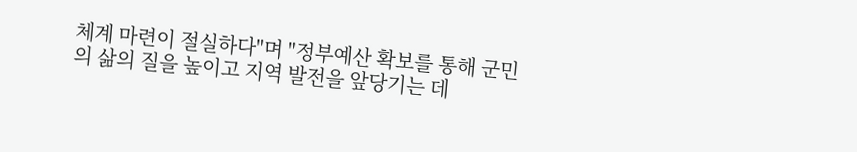체계 마련이 절실하다"며 "정부예산 확보를 통해 군민의 삶의 질을 높이고 지역 발전을 앞당기는 데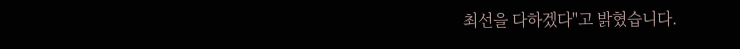최선을 다하겠다"고 밝혔습니다.